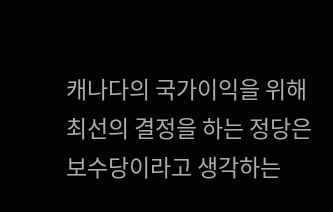캐나다의 국가이익을 위해 최선의 결정을 하는 정당은 보수당이라고 생각하는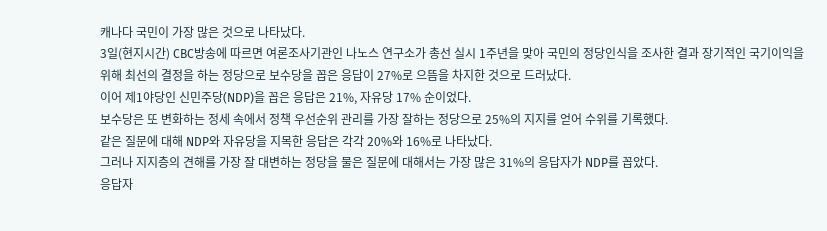캐나다 국민이 가장 많은 것으로 나타났다.
3일(현지시간) CBC방송에 따르면 여론조사기관인 나노스 연구소가 총선 실시 1주년을 맞아 국민의 정당인식을 조사한 결과 장기적인 국기이익을 위해 최선의 결정을 하는 정당으로 보수당을 꼽은 응답이 27%로 으뜸을 차지한 것으로 드러났다.
이어 제1야당인 신민주당(NDP)을 꼽은 응답은 21%, 자유당 17% 순이었다.
보수당은 또 변화하는 정세 속에서 정책 우선순위 관리를 가장 잘하는 정당으로 25%의 지지를 얻어 수위를 기록했다.
같은 질문에 대해 NDP와 자유당을 지목한 응답은 각각 20%와 16%로 나타났다.
그러나 지지층의 견해를 가장 잘 대변하는 정당을 물은 질문에 대해서는 가장 많은 31%의 응답자가 NDP를 꼽았다.
응답자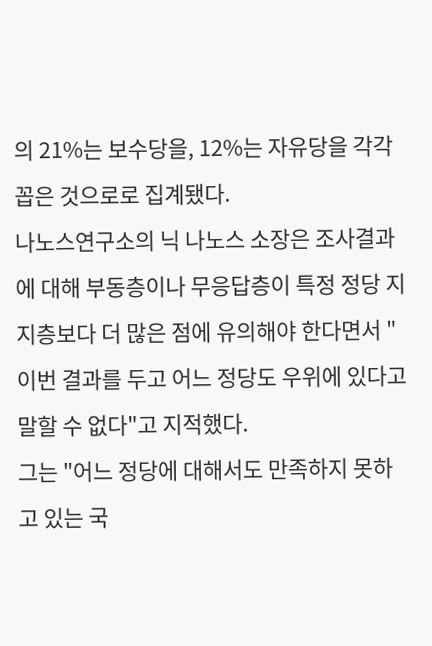의 21%는 보수당을, 12%는 자유당을 각각 꼽은 것으로로 집계됐다.
나노스연구소의 닉 나노스 소장은 조사결과에 대해 부동층이나 무응답층이 특정 정당 지지층보다 더 많은 점에 유의해야 한다면서 "이번 결과를 두고 어느 정당도 우위에 있다고 말할 수 없다"고 지적했다.
그는 "어느 정당에 대해서도 만족하지 못하고 있는 국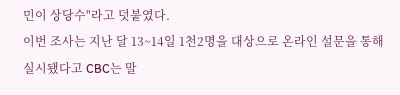민이 상당수"라고 덧붙였다.
이번 조사는 지난 달 13~14일 1천2명을 대상으로 온라인 설문을 통해 실시됐다고 CBC는 말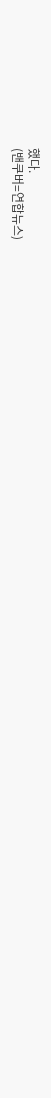했다.
(밴쿠버=연합뉴스)